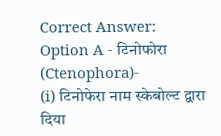Correct Answer:
Option A - टिनोफोरा (Ctenophora)-
(i) टिनोफेरा नाम स्केबोल्ट द्वारा दिया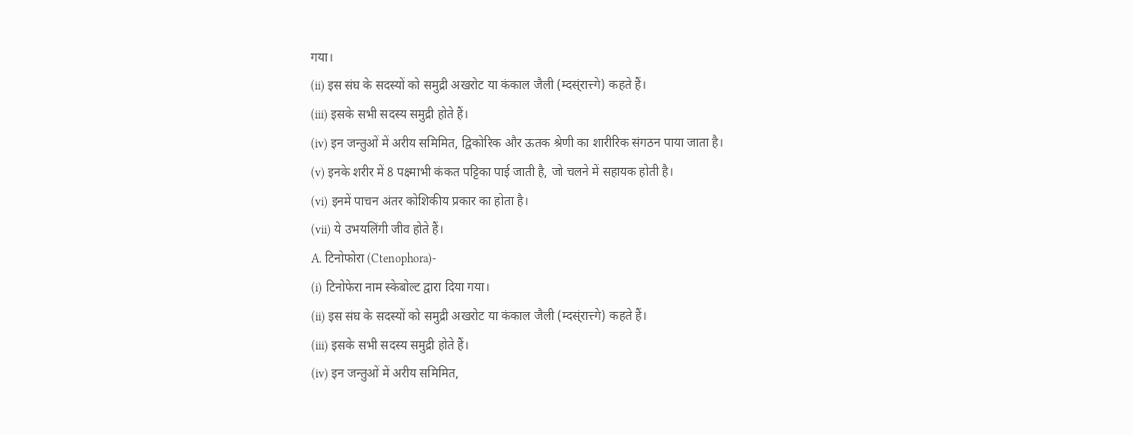गया।
(ii) इस संघ के सदस्यों को समुद्री अखरोट या कंकाल जैली (म्दस्ंरात्त्गे) कहते हैं।
(iii) इसके सभी सदस्य समुद्री होते हैं।
(iv) इन जन्तुओं में अरीय समिमित, द्विकोरिक और ऊतक श्रेणी का शारीरिक संगठन पाया जाता है।
(v) इनके शरीर में 8 पक्ष्माभी कंकत पट्टिका पाई जाती है, जो चलने में सहायक होती है।
(vi) इनमें पाचन अंतर कोशिकीय प्रकार का होता है।
(vii) ये उभयलिंगी जीव होते हैं।
A. टिनोफोरा (Ctenophora)-
(i) टिनोफेरा नाम स्केबोल्ट द्वारा दिया गया।
(ii) इस संघ के सदस्यों को समुद्री अखरोट या कंकाल जैली (म्दस्ंरात्त्गे) कहते हैं।
(iii) इसके सभी सदस्य समुद्री होते हैं।
(iv) इन जन्तुओं में अरीय समिमित,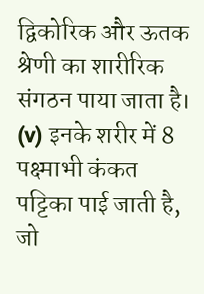द्विकोरिक और ऊतक श्रेणी का शारीरिक संगठन पाया जाता है।
(v) इनके शरीर में 8 पक्ष्माभी कंकत पट्टिका पाई जाती है, जो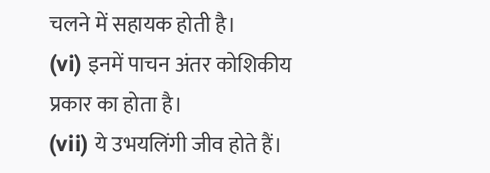चलने में सहायक होती है।
(vi) इनमें पाचन अंतर कोशिकीय प्रकार का होता है।
(vii) ये उभयलिंगी जीव होते हैं।